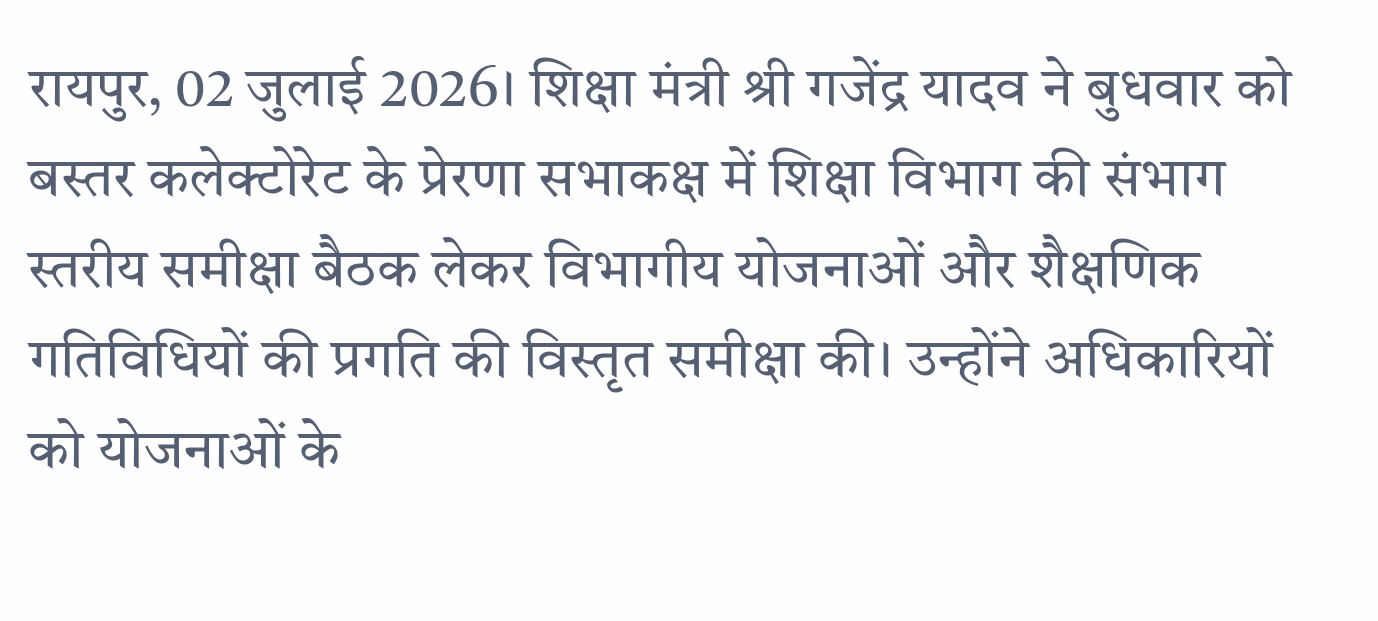रायपुर, 02 जुलाई 2026। शिक्षा मंत्री श्री गजेंद्र यादव ने बुधवार को बस्तर कलेक्टोरेट के प्रेरणा सभाकक्ष में शिक्षा विभाग की संभाग स्तरीय समीक्षा बैठक लेकर विभागीय योजनाओं और शैक्षणिक गतिविधियों की प्रगति की विस्तृत समीक्षा की। उन्होंने अधिकारियों को योजनाओं के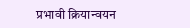प्रभावी क्रियान्वयन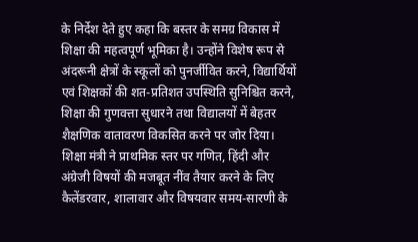के निर्देश देते हुए कहा कि बस्तर के समग्र विकास में शिक्षा की महत्वपूर्ण भूमिका है। उन्होंने विशेष रूप से अंदरूनी क्षेत्रों के स्कूलों को पुनर्जीवित करने, विद्यार्थियों एवं शिक्षकों की शत-प्रतिशत उपस्थिति सुनिश्चित करने, शिक्षा की गुणवत्ता सुधारने तथा विद्यालयों में बेहतर शैक्षणिक वातावरण विकसित करने पर जोर दिया।
शिक्षा मंत्री ने प्राथमिक स्तर पर गणित, हिंदी और अंग्रेजी विषयों की मजबूत नींव तैयार करने के लिए कैलेंडरवार, शालावार और विषयवार समय-सारणी के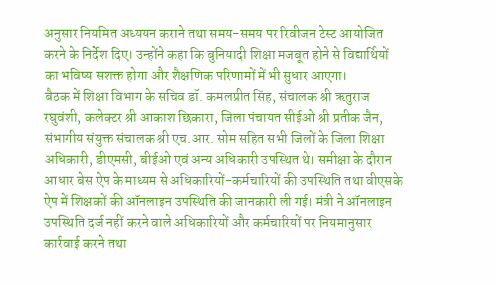अनुसार नियमित अध्ययन कराने तथा समय-समय पर रिवीजन टेस्ट आयोजित करने के निर्देश दिए। उन्होंने कहा कि बुनियादी शिक्षा मजबूत होने से विद्यार्थियों का भविष्य सशक्त होगा और शैक्षणिक परिणामों में भी सुधार आएगा।
बैठक में शिक्षा विभाग के सचिव डॉ. कमलप्रीत सिंह, संचालक श्री ऋतुराज रघुवंशी, कलेक्टर श्री आकाश छिकारा, जिला पंचायत सीईओ श्री प्रतीक जैन, संभागीय संयुक्त संचालक श्री एच.आर. सोम सहित सभी जिलों के जिला शिक्षा अधिकारी, डीएमसी, बीईओ एवं अन्य अधिकारी उपस्थित थे। समीक्षा के दौरान आधार बेस ऐप के माध्यम से अधिकारियों-कर्मचारियों की उपस्थिति तथा वीएसके ऐप में शिक्षकों की ऑनलाइन उपस्थिति की जानकारी ली गई। मंत्री ने ऑनलाइन उपस्थिति दर्ज नहीं करने वाले अधिकारियों और कर्मचारियों पर नियमानुसार कार्रवाई करने तथा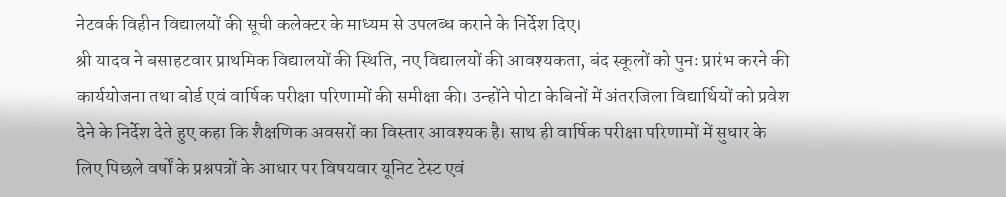नेटवर्क विहीन विद्यालयों की सूची कलेक्टर के माध्यम से उपलब्ध कराने के निर्देश दिए।
श्री यादव ने बसाहटवार प्राथमिक विद्यालयों की स्थिति, नए विद्यालयों की आवश्यकता, बंद स्कूलों को पुनः प्रारंभ करने की कार्ययोजना तथा बोर्ड एवं वार्षिक परीक्षा परिणामों की समीक्षा की। उन्होंने पोटा केबिनों में अंतरजिला विद्यार्थियों को प्रवेश देने के निर्देश देते हुए कहा कि शैक्षणिक अवसरों का विस्तार आवश्यक है। साथ ही वार्षिक परीक्षा परिणामों में सुधार के लिए पिछले वर्षों के प्रश्नपत्रों के आधार पर विषयवार यूनिट टेस्ट एवं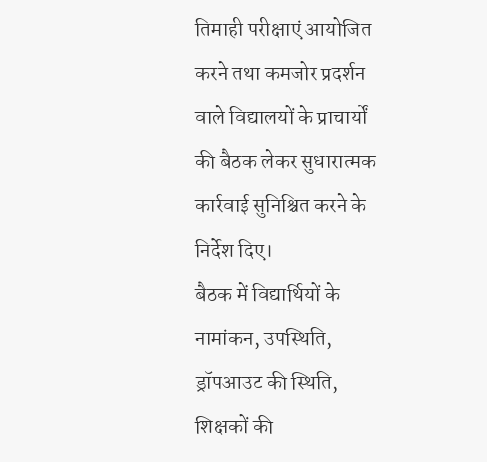तिमाही परीक्षाएं आयोजित करने तथा कमजोर प्रदर्शन वाले विद्यालयों के प्राचार्यों की बैठक लेकर सुधारात्मक कार्रवाई सुनिश्चित करने के निर्देश दिए।
बैठक में विद्यार्थियों के नामांकन, उपस्थिति, ड्रॉपआउट की स्थिति, शिक्षकों की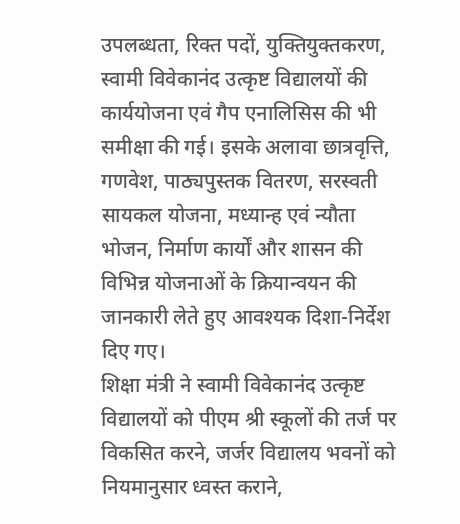उपलब्धता, रिक्त पदों, युक्तियुक्तकरण, स्वामी विवेकानंद उत्कृष्ट विद्यालयों की कार्ययोजना एवं गैप एनालिसिस की भी समीक्षा की गई। इसके अलावा छात्रवृत्ति, गणवेश, पाठ्यपुस्तक वितरण, सरस्वती सायकल योजना, मध्यान्ह एवं न्यौता भोजन, निर्माण कार्यों और शासन की विभिन्न योजनाओं के क्रियान्वयन की जानकारी लेते हुए आवश्यक दिशा-निर्देश दिए गए।
शिक्षा मंत्री ने स्वामी विवेकानंद उत्कृष्ट विद्यालयों को पीएम श्री स्कूलों की तर्ज पर विकसित करने, जर्जर विद्यालय भवनों को नियमानुसार ध्वस्त कराने,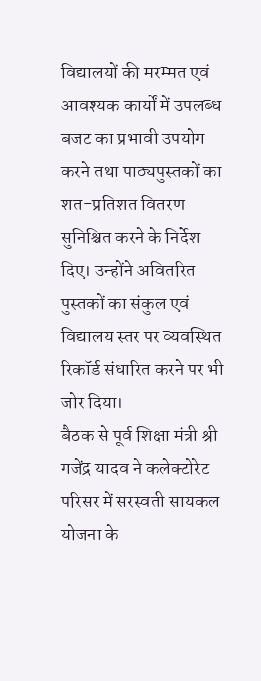विद्यालयों की मरम्मत एवं आवश्यक कार्यों में उपलब्ध बजट का प्रभावी उपयोग करने तथा पाठ्यपुस्तकों का शत-प्रतिशत वितरण सुनिश्चित करने के निर्देश दिए। उन्होंने अवितरित पुस्तकों का संकुल एवं विद्यालय स्तर पर व्यवस्थित रिकॉर्ड संधारित करने पर भी जोर दिया।
बैठक से पूर्व शिक्षा मंत्री श्री गजेंद्र यादव ने कलेक्टोरेट परिसर में सरस्वती सायकल योजना के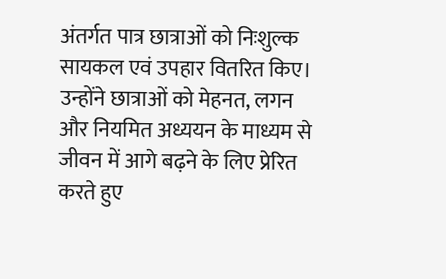अंतर्गत पात्र छात्राओं को निःशुल्क सायकल एवं उपहार वितरित किए। उन्होंने छात्राओं को मेहनत, लगन और नियमित अध्ययन के माध्यम से जीवन में आगे बढ़ने के लिए प्रेरित करते हुए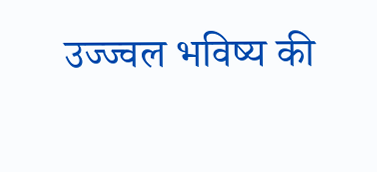उज्ज्वल भविष्य की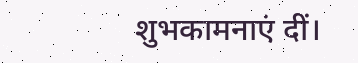शुभकामनाएं दीं।